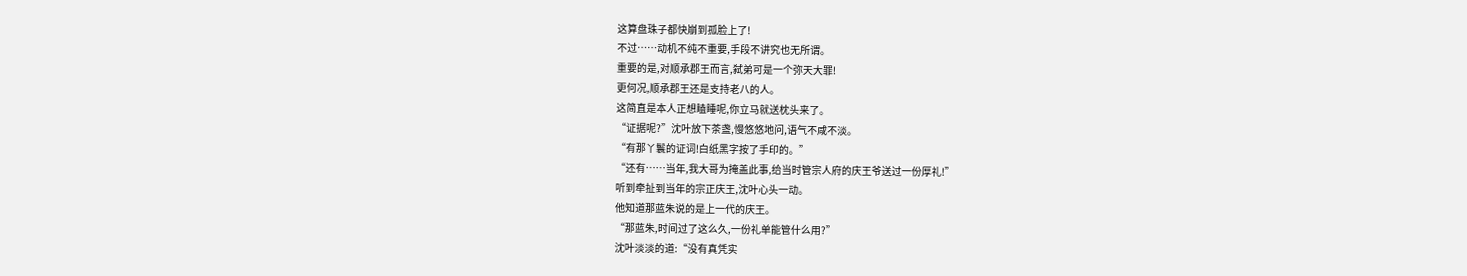这算盘珠子都快崩到孤脸上了!
不过……动机不纯不重要,手段不讲究也无所谓。
重要的是,对顺承郡王而言,弑弟可是一个弥天大罪!
更何况,顺承郡王还是支持老八的人。
这简直是本人正想瞌睡呢,你立马就送枕头来了。
“证据呢?”沈叶放下茶盏,慢悠悠地问,语气不咸不淡。
“有那丫鬟的证词!白纸黑字按了手印的。”
“还有……当年,我大哥为掩盖此事,给当时管宗人府的庆王爷送过一份厚礼!”
听到牵扯到当年的宗正庆王,沈叶心头一动。
他知道那蓝朱说的是上一代的庆王。
“那蓝朱,时间过了这么久,一份礼单能管什么用?”
沈叶淡淡的道:“没有真凭实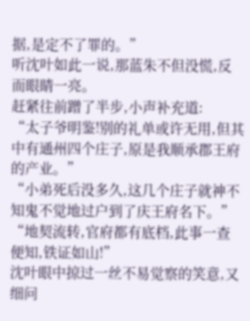据,是定不了罪的。”
听沈叶如此一说,那蓝朱不但没慌,反而眼睛一亮。
赶紧往前蹭了半步,小声补充道:
“太子爷明鉴!别的礼单或许无用,但其中有通州四个庄子,原是我顺承郡王府的产业。”
“小弟死后没多久,这几个庄子就神不知鬼不觉地过户到了庆王府名下。”
“地契流转,官府都有底档,此事一查便知,铁证如山!”
沈叶眼中掠过一丝不易觉察的笑意,又细问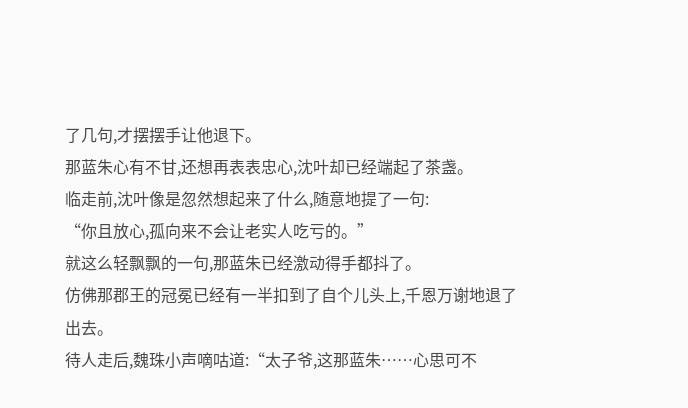了几句,才摆摆手让他退下。
那蓝朱心有不甘,还想再表表忠心,沈叶却已经端起了茶盏。
临走前,沈叶像是忽然想起来了什么,随意地提了一句:
“你且放心,孤向来不会让老实人吃亏的。”
就这么轻飘飘的一句,那蓝朱已经激动得手都抖了。
仿佛那郡王的冠冕已经有一半扣到了自个儿头上,千恩万谢地退了出去。
待人走后,魏珠小声嘀咕道:“太子爷,这那蓝朱……心思可不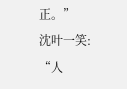正。”
沈叶一笑:
“人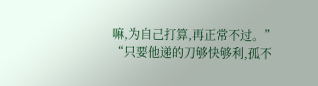嘛,为自己打算,再正常不过。”
“只要他递的刀够快够利,孤不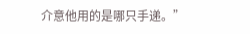介意他用的是哪只手递。”